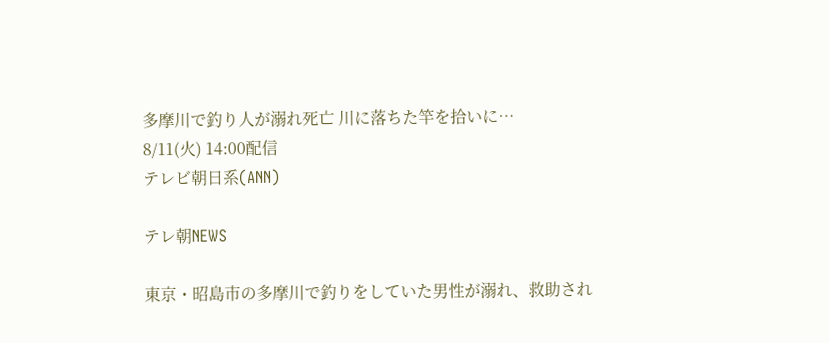多摩川で釣り人が溺れ死亡 川に落ちた竿を拾いに…
8/11(火) 14:00配信
テレビ朝日系(ANN)

テレ朝NEWS

東京・昭島市の多摩川で釣りをしていた男性が溺れ、救助され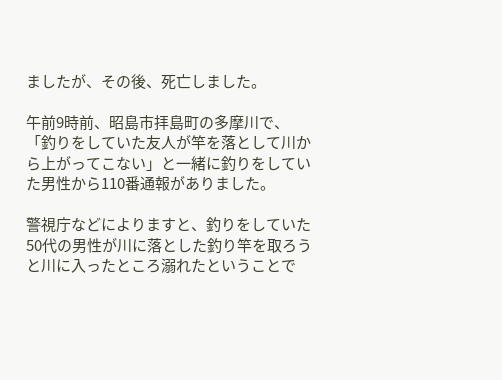ましたが、その後、死亡しました。

午前9時前、昭島市拝島町の多摩川で、「釣りをしていた友人が竿を落として川から上がってこない」と一緒に釣りをしていた男性から110番通報がありました。

警視庁などによりますと、釣りをしていた50代の男性が川に落とした釣り竿を取ろうと川に入ったところ溺れたということで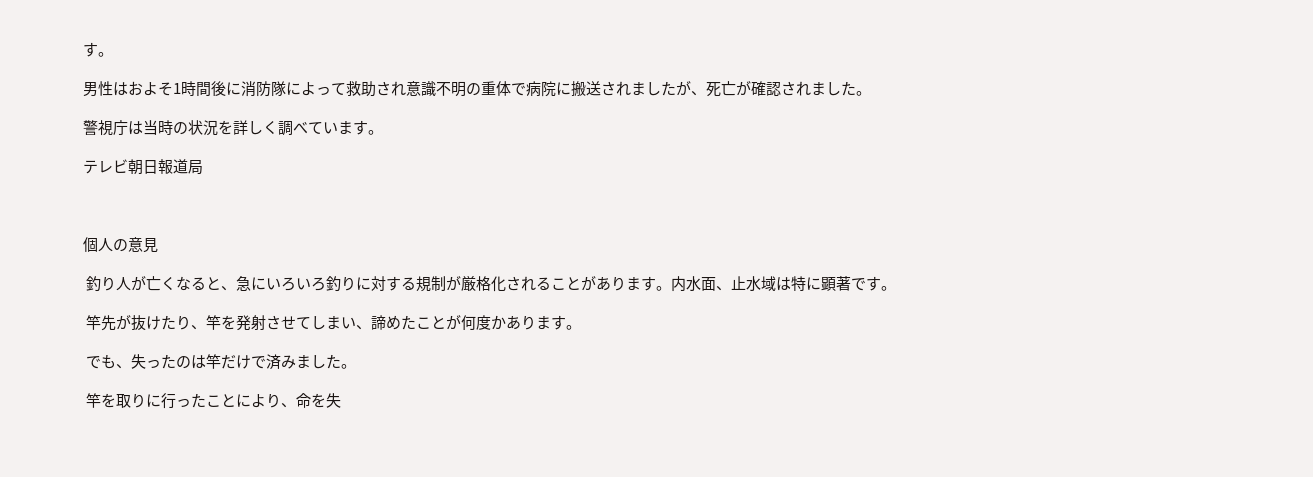す。

男性はおよそ1時間後に消防隊によって救助され意識不明の重体で病院に搬送されましたが、死亡が確認されました。

警視庁は当時の状況を詳しく調べています。

テレビ朝日報道局



個人の意見

 釣り人が亡くなると、急にいろいろ釣りに対する規制が厳格化されることがあります。内水面、止水域は特に顕著です。

 竿先が抜けたり、竿を発射させてしまい、諦めたことが何度かあります。

 でも、失ったのは竿だけで済みました。

 竿を取りに行ったことにより、命を失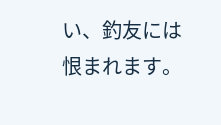い、釣友には恨まれます。